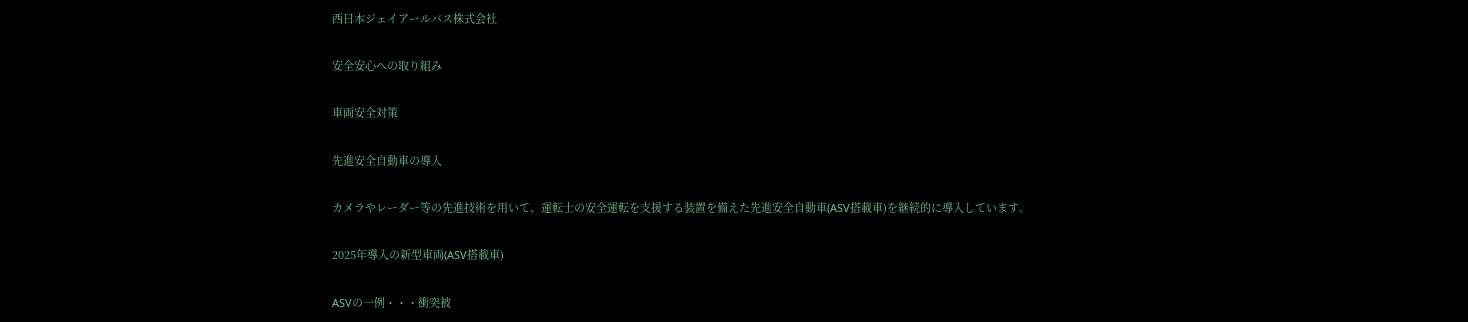西日本ジェイアールバス株式会社

安全安心への取り組み

車両安全対策

先進安全自動車の導入

カメラやレーダー等の先進技術を用いて、運転士の安全運転を支援する装置を備えた先進安全自動車(ASV搭載車)を継続的に導入しています。

2025年導入の新型車両(ASV搭載車)

ASVの一例・・・衝突被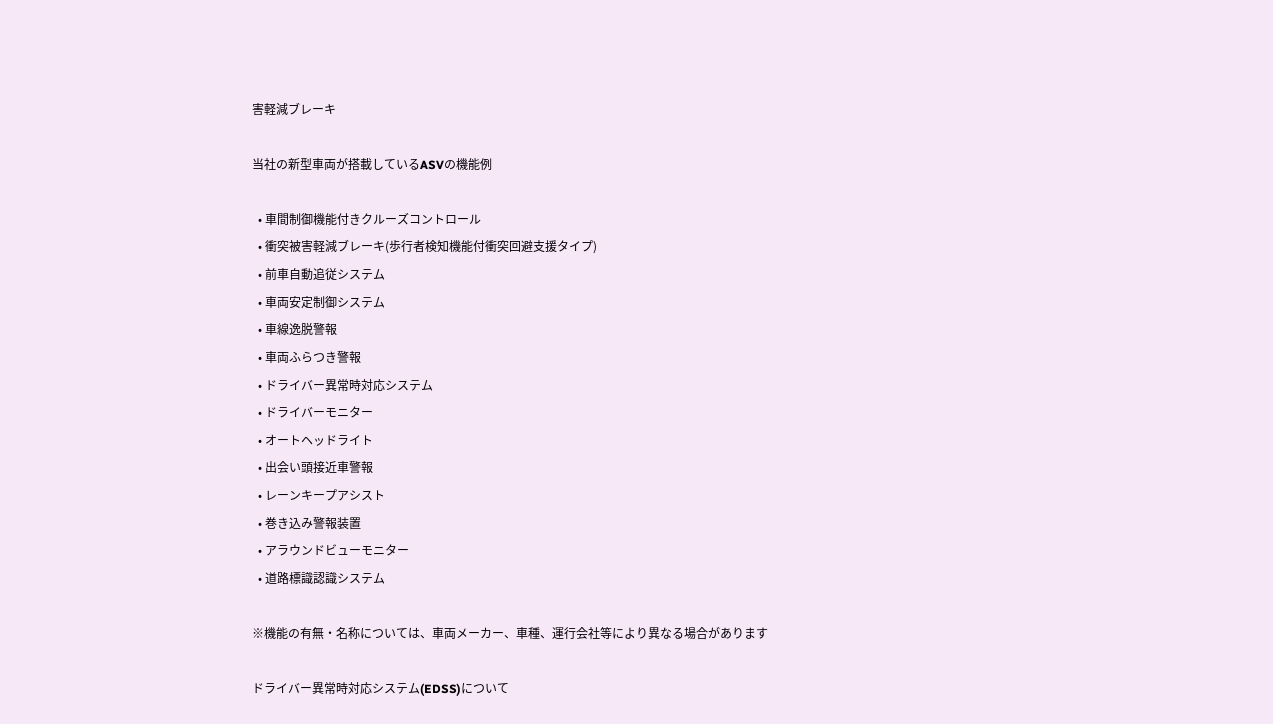害軽減ブレーキ

当社の新型車両が搭載しているASVの機能例

  • 車間制御機能付きクルーズコントロール
  • 衝突被害軽減ブレーキ(歩行者検知機能付衝突回避支援タイプ)
  • 前車自動追従システム
  • 車両安定制御システム
  • 車線逸脱警報
  • 車両ふらつき警報
  • ドライバー異常時対応システム
  • ドライバーモニター
  • オートヘッドライト
  • 出会い頭接近車警報
  • レーンキープアシスト
  • 巻き込み警報装置
  • アラウンドビューモニター
  • 道路標識認識システム

※機能の有無・名称については、車両メーカー、車種、運行会社等により異なる場合があります

ドライバー異常時対応システム(EDSS)について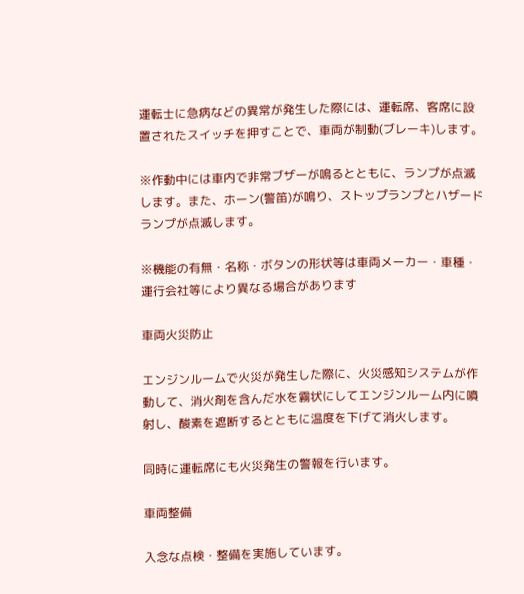運転士に急病などの異常が発生した際には、運転席、客席に設置されたスイッチを押すことで、車両が制動(ブレーキ)します。

※作動中には車内で非常ブザーが鳴るとともに、ランプが点滅します。また、ホーン(警笛)が鳴り、ストップランプとハザードランプが点滅します。

※機能の有無・名称・ボタンの形状等は車両メーカー・車種・運行会社等により異なる場合があります

車両火災防止

エンジンルームで火災が発生した際に、火災感知システムが作動して、消火剤を含んだ水を霧状にしてエンジンルーム内に噴射し、酸素を遮断するとともに温度を下げて消火します。

同時に運転席にも火災発生の警報を行います。

車両整備

入念な点検・整備を実施しています。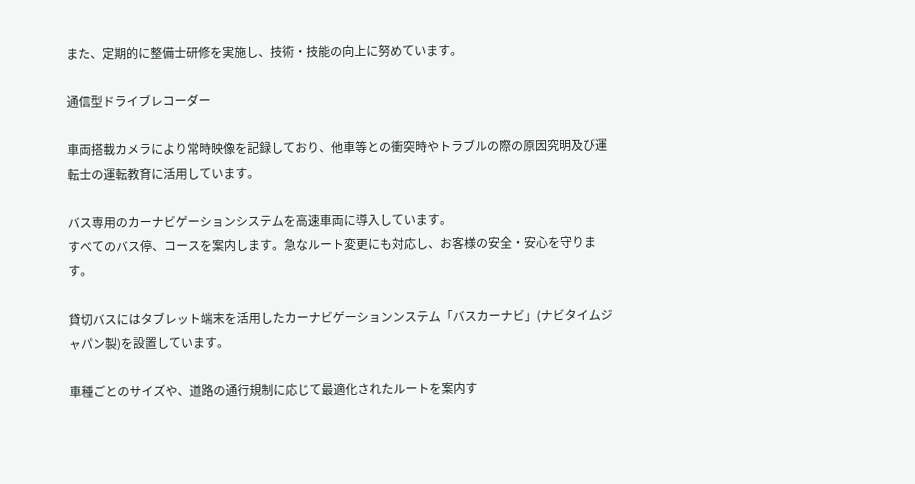また、定期的に整備士研修を実施し、技術・技能の向上に努めています。

通信型ドライブレコーダー

車両搭載カメラにより常時映像を記録しており、他車等との衝突時やトラブルの際の原因究明及び運転士の運転教育に活用しています。

バス専用のカーナビゲーションシステムを高速車両に導入しています。
すべてのバス停、コースを案内します。急なルート変更にも対応し、お客様の安全・安心を守ります。

貸切バスにはタブレット端末を活用したカーナビゲーションンステム「バスカーナビ」(ナビタイムジャパン製)を設置しています。

車種ごとのサイズや、道路の通行規制に応じて最適化されたルートを案内す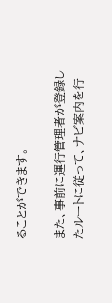ることができます。

また、事前に運行管理者が登録したルートに従って、ナビ案内を行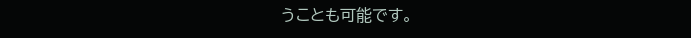うことも可能です。